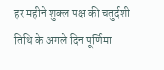हर महीने शुक्ल पक्ष की चतुर्दशी तिथि के अगले दिन पूर्णिमा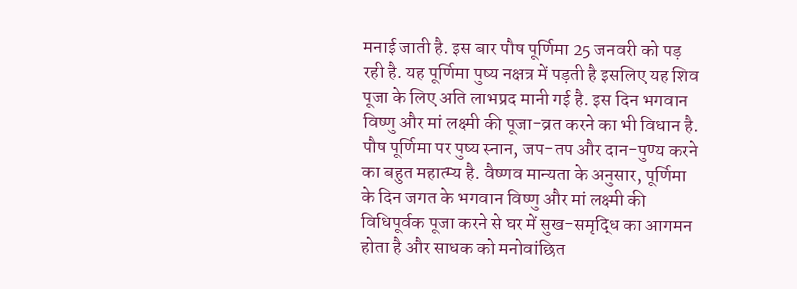मनाई जाती है. इस बार पौष पूर्णिमा 25 जनवरी को पड़ रही है. यह पूर्णिमा पुष्य नक्षत्र में पड़ती है इसलिए यह शिव पूजा के लिए अति लाभप्रद मानी गई है. इस दिन भगवान विष्णु और मां लक्ष्मी की पूजा-व्रत करने का भी विधान है. पौष पूर्णिमा पर पुष्य स्नान, जप-तप और दान-पुण्य करने का बहुत महात्म्य है. वैष्णव मान्यता के अनुसार, पूर्णिमा के दिन जगत के भगवान विष्णु और मां लक्ष्मी की विधिपूर्वक पूजा करने से घर में सुख-समृद्धि का आगमन होता है और साधक को मनोवांछित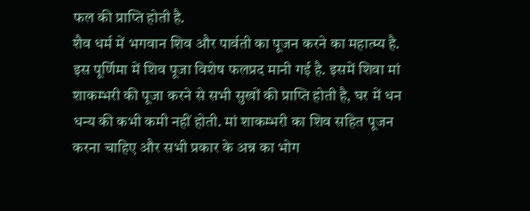फल की प्राप्ति होती है.
शैव धर्म में भगवान शिव और पार्वती का पूजन करने का महात्म्य है. इस पूर्णिमा में शिव पूजा विशेष फलप्रद मानी गई है. इसमें शिवा मां शाकम्भरी की पूजा करने से सभी सुखों की प्राप्ति होती है, घर में धन धन्य की कभी कमी नहीं होती. मां शाकम्भरी का शिव सहित पूजन करना चाहिए और सभी प्रकार के अन्न का भोग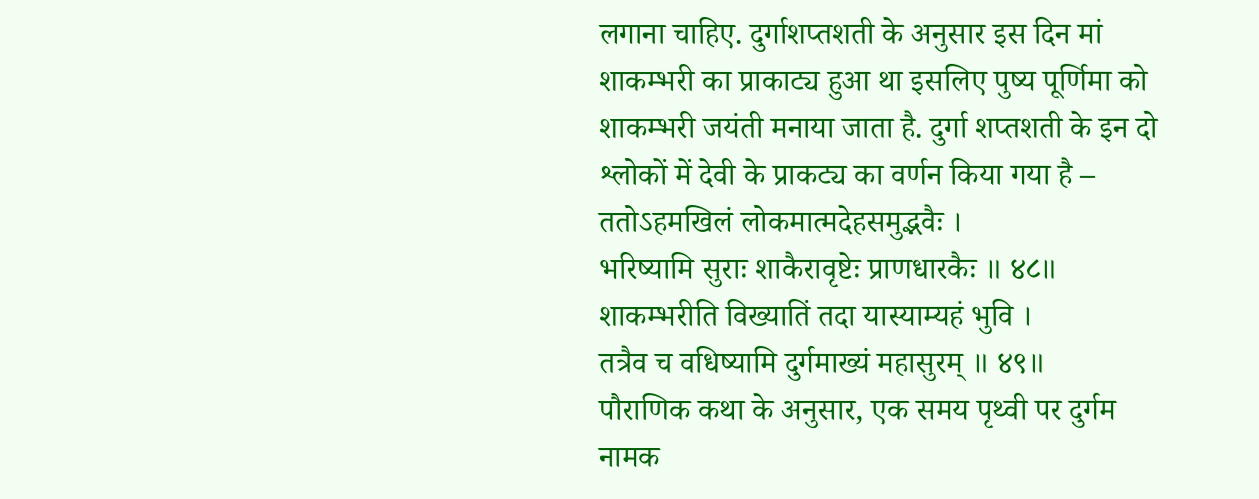लगाना चाहिए. दुर्गाशप्तशती के अनुसार इस दिन मां शाकम्भरी का प्राकाट्य हुआ था इसलिए पुष्य पूर्णिमा को शाकम्भरी जयंती मनाया जाता है. दुर्गा शप्तशती के इन दो श्लोकों में देवी के प्राकट्य का वर्णन किया गया है –
ततोऽहमखिलं लोकमात्मदेहसमुद्भवैः ।
भरिष्यामि सुराः शाकैरावृष्टेः प्राणधारकैः ॥ ४८॥
शाकम्भरीति विख्यातिं तदा यास्याम्यहं भुवि ।
तत्रैव च वधिष्यामि दुर्गमाख्यं महासुरम् ॥ ४९॥
पौराणिक कथा के अनुसार, एक समय पृथ्वी पर दुर्गम नामक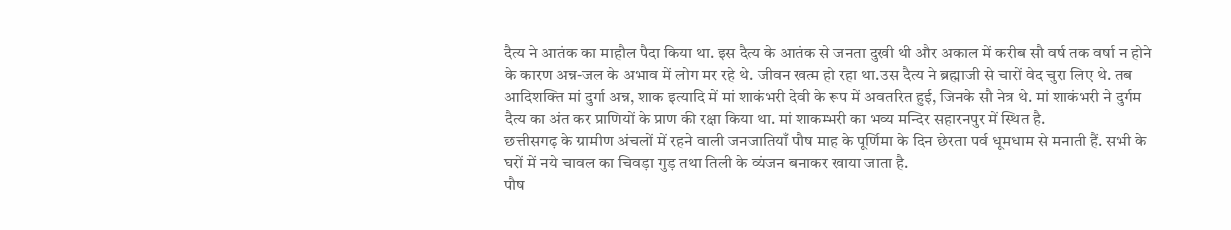दैत्य ने आतंक का माहौल पैदा किया था. इस दैत्य के आतंक से जनता दुखी थी और अकाल में करीब सौ वर्ष तक वर्षा न होने के कारण अन्न-जल के अभाव में लोग मर रहे थे. जीवन खत्म हो रहा था.उस दैत्य ने ब्रह्माजी से चारों वेद चुरा लिए थे. तब आदिशक्ति मां दुर्गा अन्न, शाक इत्यादि में मां शाकंभरी देवी के रूप में अवतरित हुई, जिनके सौ नेत्र थे. मां शाकंभरी ने दुर्गम दैत्य का अंत कर प्राणियों के प्राण की रक्षा किया था. मां शाकम्भरी का भव्य मन्दिर सहारनपुर में स्थित है.
छत्तीसगढ़ के ग्रामीण अंचलों में रहने वाली जनजातियाँ पौष माह के पूर्णिमा के दिन छेरता पर्व धूमधाम से मनाती हैं. सभी के घरों में नये चावल का चिवड़ा गुड़ तथा तिली के व्यंजन बनाकर खाया जाता है.
पौष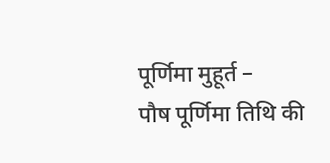पूर्णिमा मुहूर्त –
पौष पूर्णिमा तिथि की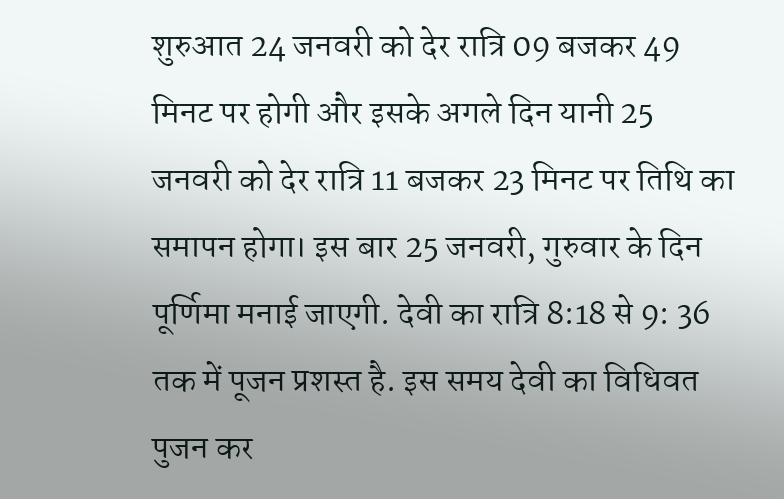शुरुआत 24 जनवरी को देर रात्रि 09 बजकर 49 मिनट पर होगी और इसके अगले दिन यानी 25 जनवरी को देर रात्रि 11 बजकर 23 मिनट पर तिथि का समापन होगा। इस बार 25 जनवरी, गुरुवार के दिन पूर्णिमा मनाई जाएगी. देवी का रात्रि 8:18 से 9: 36 तक में पूजन प्रशस्त है. इस समय देवी का विधिवत पुजन कर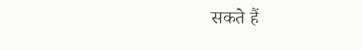सकते हैं